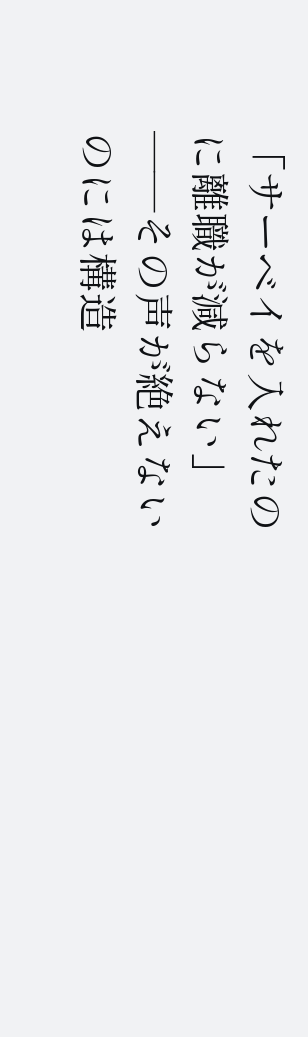「サーベイを入れたのに離職が減らない」——その声が絶えないのには構造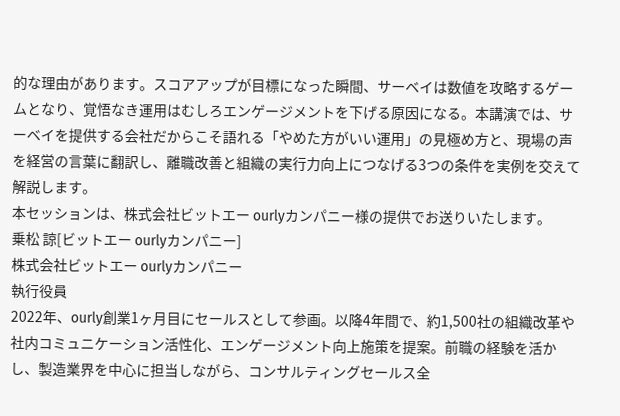的な理由があります。スコアアップが目標になった瞬間、サーベイは数値を攻略するゲームとなり、覚悟なき運用はむしろエンゲージメントを下げる原因になる。本講演では、サーベイを提供する会社だからこそ語れる「やめた方がいい運用」の見極め方と、現場の声を経営の言葉に翻訳し、離職改善と組織の実行力向上につなげる3つの条件を実例を交えて解説します。
本セッションは、株式会社ビットエー ourlyカンパニー様の提供でお送りいたします。
乗松 諒[ビットエー ourlyカンパニー]
株式会社ビットエー ourlyカンパニー
執行役員
2022年、ourly創業1ヶ月目にセールスとして参画。以降4年間で、約1,500社の組織改革や社内コミュニケーション活性化、エンゲージメント向上施策を提案。前職の経験を活かし、製造業界を中心に担当しながら、コンサルティングセールス全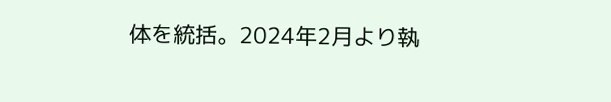体を統括。2024年2月より執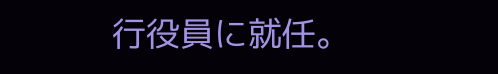行役員に就任。